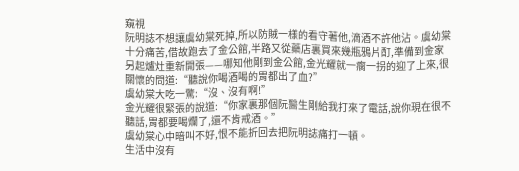窺視
阮明誌不想讓虞幼棠死掉,所以防賊一樣的看守著他,滴酒不許他沾。虞幼棠十分痛苦,借故跑去了金公館,半路又從藥店裏買來幾瓶鴉片酊,準備到金家另起爐灶重新開張——哪知他剛到金公館,金光耀就一瘸一拐的迎了上來,很關懷的問道:“聽說你喝酒喝的胃都出了血?”
虞幼棠大吃一驚:“沒、沒有啊!”
金光耀很緊張的說道:“你家裏那個阮醫生剛給我打來了電話,說你現在很不聽話,胃都要喝爛了,還不肯戒酒。”
虞幼棠心中暗叫不好,恨不能折回去把阮明誌痛打一頓。
生活中沒有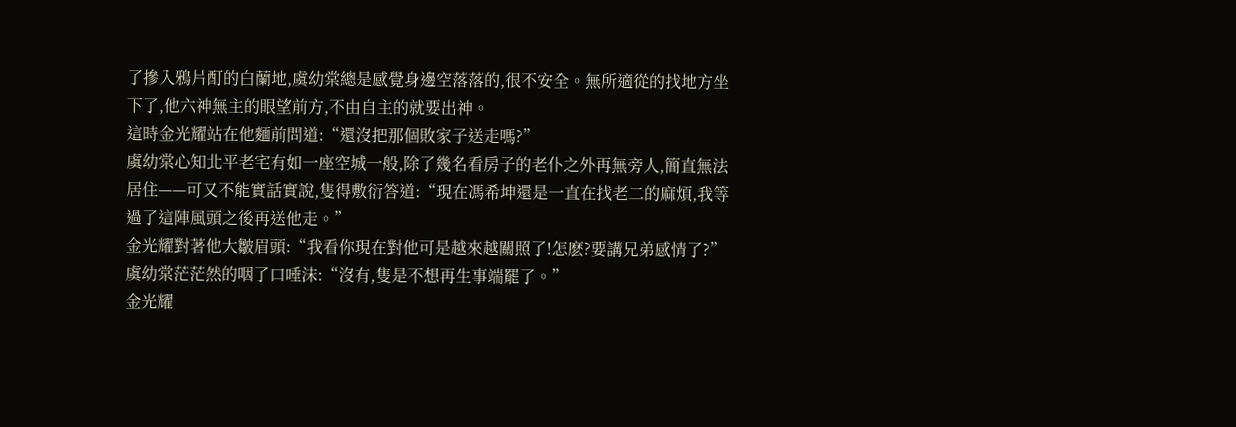了摻入鴉片酊的白蘭地,虞幼棠總是感覺身邊空落落的,很不安全。無所適從的找地方坐下了,他六神無主的眼望前方,不由自主的就要出神。
這時金光耀站在他麵前問道:“還沒把那個敗家子送走嗎?”
虞幼棠心知北平老宅有如一座空城一般,除了幾名看房子的老仆之外再無旁人,簡直無法居住——可又不能實話實說,隻得敷衍答道:“現在馮希坤還是一直在找老二的麻煩,我等過了這陣風頭之後再送他走。”
金光耀對著他大皺眉頭:“我看你現在對他可是越來越關照了!怎麽?要講兄弟感情了?”
虞幼棠茫茫然的咽了口唾沫:“沒有,隻是不想再生事端罷了。”
金光耀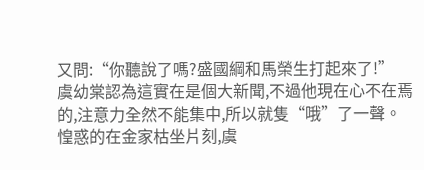又問:“你聽說了嗎?盛國綱和馬榮生打起來了!”
虞幼棠認為這實在是個大新聞,不過他現在心不在焉的,注意力全然不能集中,所以就隻“哦”了一聲。
惶惑的在金家枯坐片刻,虞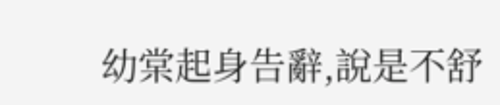幼棠起身告辭,說是不舒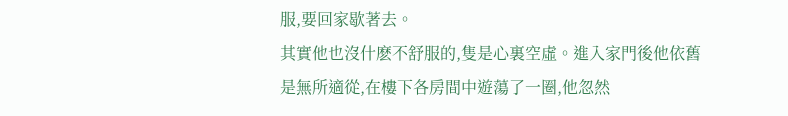服,要回家歇著去。
其實他也沒什麽不舒服的,隻是心裏空虛。進入家門後他依舊是無所適從,在樓下各房間中遊蕩了一圈,他忽然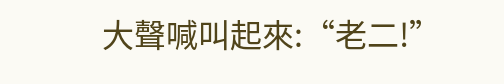大聲喊叫起來:“老二!”